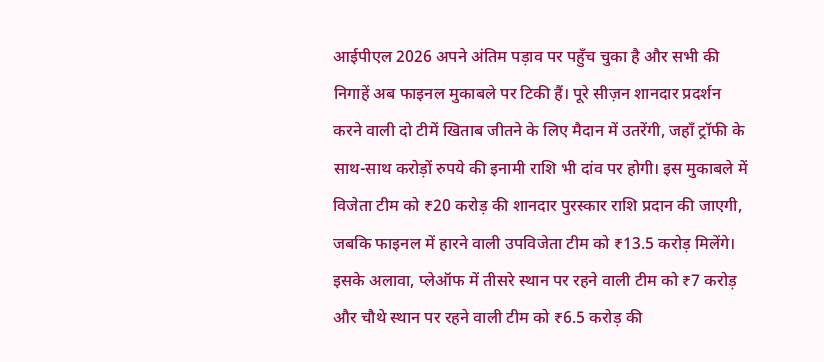आईपीएल 2026 अपने अंतिम पड़ाव पर पहुँच चुका है और सभी की निगाहें अब फाइनल मुकाबले पर टिकी हैं। पूरे सीज़न शानदार प्रदर्शन करने वाली दो टीमें खिताब जीतने के लिए मैदान में उतरेंगी, जहाँ ट्रॉफी के साथ-साथ करोड़ों रुपये की इनामी राशि भी दांव पर होगी। इस मुकाबले में विजेता टीम को ₹20 करोड़ की शानदार पुरस्कार राशि प्रदान की जाएगी, जबकि फाइनल में हारने वाली उपविजेता टीम को ₹13.5 करोड़ मिलेंगे। इसके अलावा, प्लेऑफ में तीसरे स्थान पर रहने वाली टीम को ₹7 करोड़ और चौथे स्थान पर रहने वाली टीम को ₹6.5 करोड़ की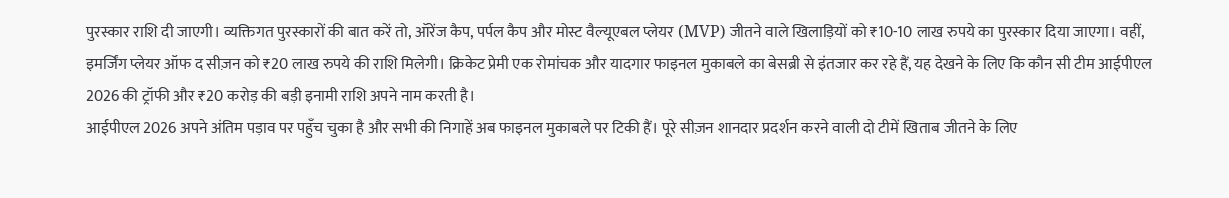पुरस्कार राशि दी जाएगी। व्यक्तिगत पुरस्कारों की बात करें तो, ऑरेंज कैप, पर्पल कैप और मोस्ट वैल्यूएबल प्लेयर (MVP) जीतने वाले खिलाड़ियों को ₹10-10 लाख रुपये का पुरस्कार दिया जाएगा। वहीं, इमर्जिंग प्लेयर ऑफ द सीज़न को ₹20 लाख रुपये की राशि मिलेगी। क्रिकेट प्रेमी एक रोमांचक और यादगार फाइनल मुकाबले का बेसब्री से इंतजार कर रहे हैं, यह देखने के लिए कि कौन सी टीम आईपीएल 2026 की ट्रॉफी और ₹20 करोड़ की बड़ी इनामी राशि अपने नाम करती है।
आईपीएल 2026 अपने अंतिम पड़ाव पर पहुँच चुका है और सभी की निगाहें अब फाइनल मुकाबले पर टिकी हैं। पूरे सीज़न शानदार प्रदर्शन करने वाली दो टीमें खिताब जीतने के लिए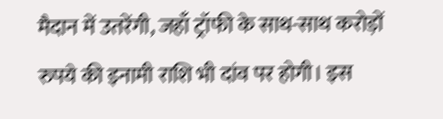मैदान में उतरेंगी, जहाँ ट्रॉफी के साथ-साथ करोड़ों रुपये की इनामी राशि भी दांव पर होगी। इस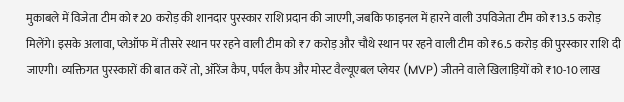मुकाबले में विजेता टीम को ₹20 करोड़ की शानदार पुरस्कार राशि प्रदान की जाएगी, जबकि फाइनल में हारने वाली उपविजेता टीम को ₹13.5 करोड़ मिलेंगे। इसके अलावा, प्लेऑफ में तीसरे स्थान पर रहने वाली टीम को ₹7 करोड़ और चौथे स्थान पर रहने वाली टीम को ₹6.5 करोड़ की पुरस्कार राशि दी जाएगी। व्यक्तिगत पुरस्कारों की बात करें तो, ऑरेंज कैप, पर्पल कैप और मोस्ट वैल्यूएबल प्लेयर (MVP) जीतने वाले खिलाड़ियों को ₹10-10 लाख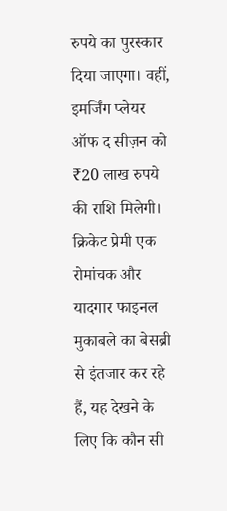रुपये का पुरस्कार दिया जाएगा। वहीं, इमर्जिंग प्लेयर ऑफ द सीज़न को ₹20 लाख रुपये की राशि मिलेगी। क्रिकेट प्रेमी एक रोमांचक और यादगार फाइनल मुकाबले का बेसब्री से इंतजार कर रहे हैं, यह देखने के लिए कि कौन सी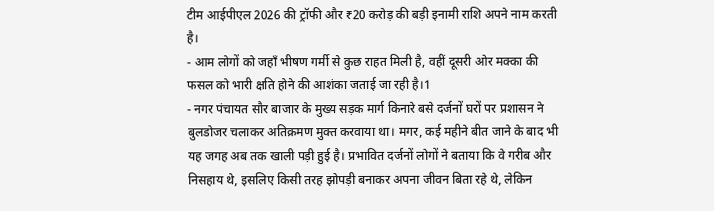टीम आईपीएल 2026 की ट्रॉफी और ₹20 करोड़ की बड़ी इनामी राशि अपने नाम करती है।
- आम लोगों को जहाँ भीषण गर्मी से कुछ राहत मिली है, वहीं दूसरी ओर मक्का की फसल को भारी क्षति होने की आशंका जताई जा रही है।1
- नगर पंचायत सौर बाजार के मुख्य सड़क मार्ग किनारे बसे दर्जनों घरों पर प्रशासन ने बुलडोजर चलाकर अतिक्रमण मुक्त करवाया था। मगर, कई महीने बीत जाने के बाद भी यह जगह अब तक खाली पड़ी हुई है। प्रभावित दर्जनों लोगों ने बताया कि वे गरीब और निसहाय थे, इसलिए किसी तरह झोपड़ी बनाकर अपना जीवन बिता रहे थे, लेकिन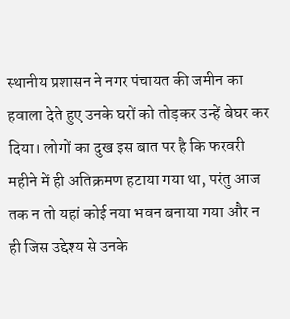स्थानीय प्रशासन ने नगर पंचायत की जमीन का हवाला देते हुए उनके घरों को तोड़कर उन्हें बेघर कर दिया। लोगों का दुख इस बात पर है कि फरवरी महीने में ही अतिक्रमण हटाया गया था, परंतु आज तक न तो यहां कोई नया भवन बनाया गया और न ही जिस उद्देश्य से उनके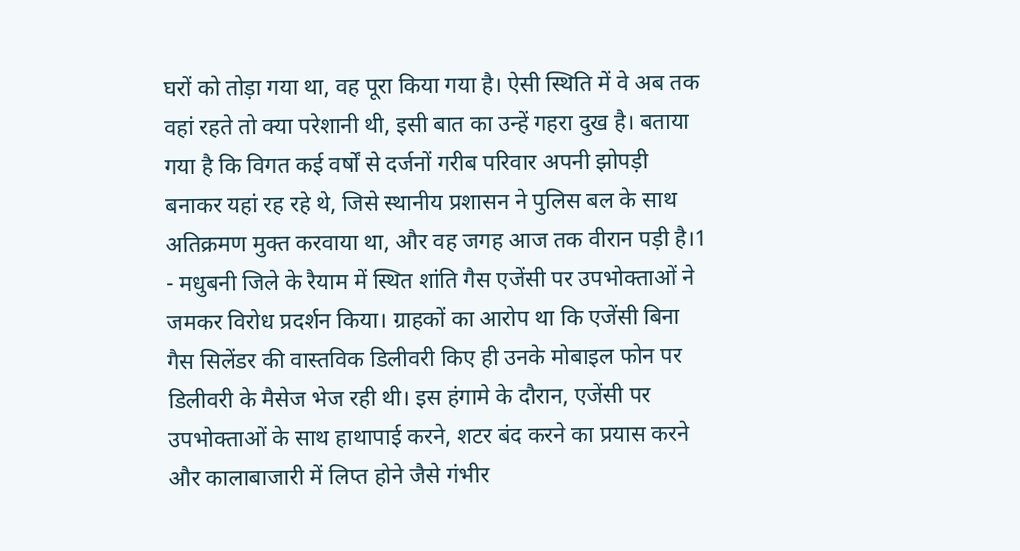घरों को तोड़ा गया था, वह पूरा किया गया है। ऐसी स्थिति में वे अब तक वहां रहते तो क्या परेशानी थी, इसी बात का उन्हें गहरा दुख है। बताया गया है कि विगत कई वर्षों से दर्जनों गरीब परिवार अपनी झोपड़ी बनाकर यहां रह रहे थे, जिसे स्थानीय प्रशासन ने पुलिस बल के साथ अतिक्रमण मुक्त करवाया था, और वह जगह आज तक वीरान पड़ी है।1
- मधुबनी जिले के रैयाम में स्थित शांति गैस एजेंसी पर उपभोक्ताओं ने जमकर विरोध प्रदर्शन किया। ग्राहकों का आरोप था कि एजेंसी बिना गैस सिलेंडर की वास्तविक डिलीवरी किए ही उनके मोबाइल फोन पर डिलीवरी के मैसेज भेज रही थी। इस हंगामे के दौरान, एजेंसी पर उपभोक्ताओं के साथ हाथापाई करने, शटर बंद करने का प्रयास करने और कालाबाजारी में लिप्त होने जैसे गंभीर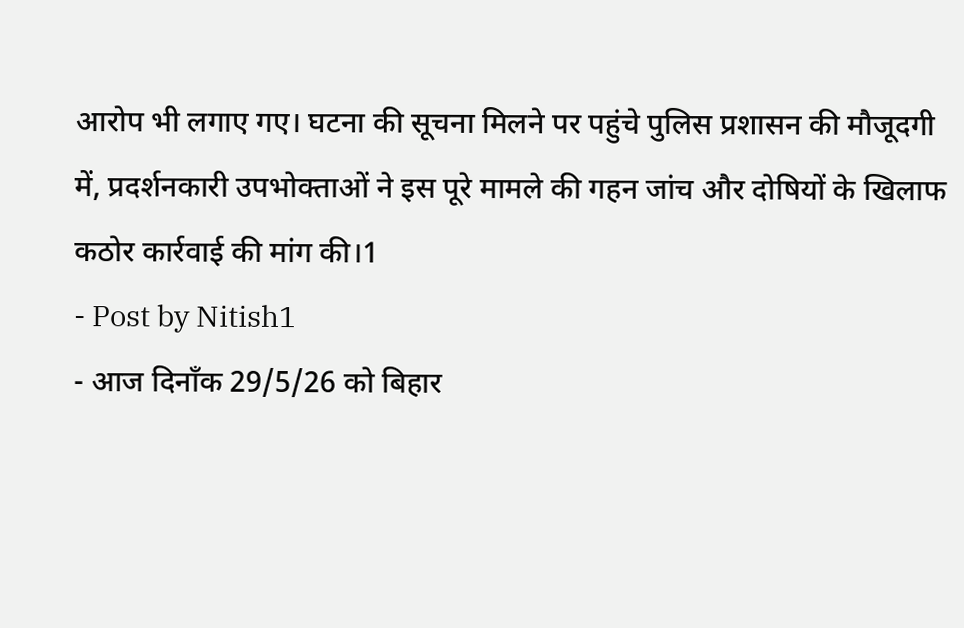आरोप भी लगाए गए। घटना की सूचना मिलने पर पहुंचे पुलिस प्रशासन की मौजूदगी में, प्रदर्शनकारी उपभोक्ताओं ने इस पूरे मामले की गहन जांच और दोषियों के खिलाफ कठोर कार्रवाई की मांग की।1
- Post by Nitish1
- आज दिनाँक 29/5/26 को बिहार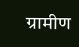ग्रामीण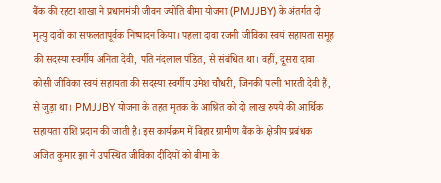बैंक की रहटा शाखा ने प्रधानमंत्री जीवन ज्योति बीमा योजना (PMJJBY) के अंतर्गत दो मृत्यु दावों का सफलतापूर्वक निष्पादन किया। पहला दावा रजनी जीविका स्वयं सहायता समूह की सदस्या स्वर्गीय अनिता देवी, पति नंदलाल पंडित, से संबंधित था। वहीं, दूसरा दावा कोसी जीविका स्वयं सहायता की सदस्या स्वर्गीय उमेश चौधरी, जिनकी पत्नी भारती देवी हैं, से जुड़ा था। PMJJBY योजना के तहत मृतक के आश्रित को दो लाख रुपये की आर्थिक सहायता राशि प्रदान की जाती है। इस कार्यक्रम में बिहार ग्रामीण बैंक के क्षेत्रीय प्रबंधक अजित कुमार झा ने उपस्थित जीविका दीदियों को बीमा के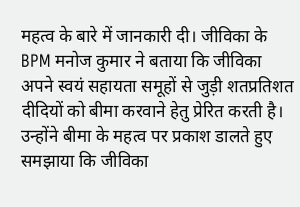महत्व के बारे में जानकारी दी। जीविका के BPM मनोज कुमार ने बताया कि जीविका अपने स्वयं सहायता समूहों से जुड़ी शतप्रतिशत दीदियों को बीमा करवाने हेतु प्रेरित करती है। उन्होंने बीमा के महत्व पर प्रकाश डालते हुए समझाया कि जीविका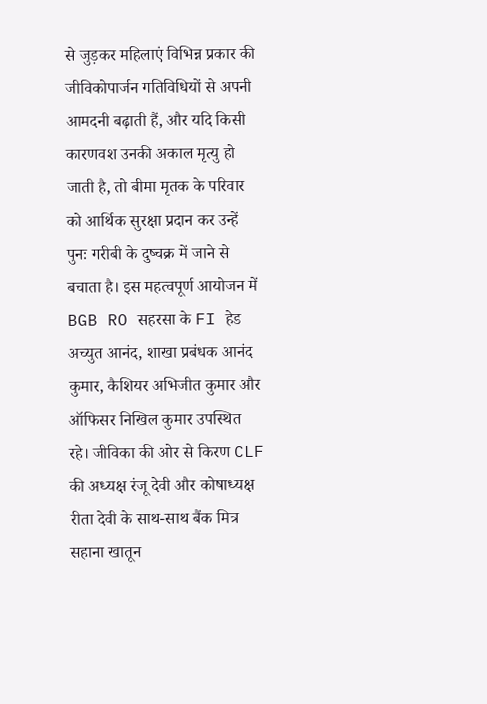से जुड़कर महिलाएं विभिन्न प्रकार की जीविकोपार्जन गतिविधियों से अपनी आमदनी बढ़ाती हैं, और यदि किसी कारणवश उनकी अकाल मृत्यु हो जाती है, तो बीमा मृतक के परिवार को आर्थिक सुरक्षा प्रदान कर उन्हें पुनः गरीबी के दुष्चक्र में जाने से बचाता है। इस महत्वपूर्ण आयोजन में BGB RO सहरसा के FI हेड अच्युत आनंद, शाखा प्रबंधक आनंद कुमार, कैशियर अभिजीत कुमार और ऑफिसर निखिल कुमार उपस्थित रहे। जीविका की ओर से किरण CLF की अध्यक्ष रंजू देवी और कोषाध्यक्ष रीता देवी के साथ-साथ बैंक मित्र सहाना खातून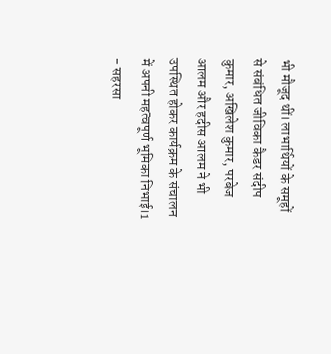भी मौजूद थीं। लाभार्थियों के समूहों से संबंधित जीविका कैडर संदीप कुमार, अखिलेश कुमार, परबेज आलम और हदीस आलम ने भी उपस्थित होकर कार्यक्रम के संचालन में अपनी महत्वपूर्ण भूमिका निभाई।1
- सहरसा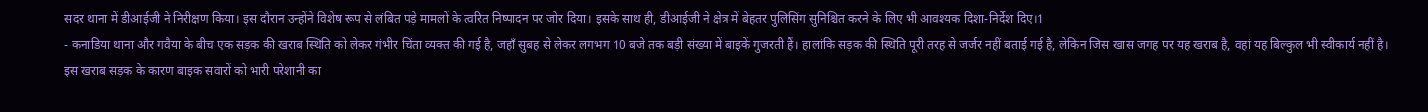सदर थाना में डीआईजी ने निरीक्षण किया। इस दौरान उन्होंने विशेष रूप से लंबित पड़े मामलों के त्वरित निष्पादन पर जोर दिया। इसके साथ ही, डीआईजी ने क्षेत्र में बेहतर पुलिसिंग सुनिश्चित करने के लिए भी आवश्यक दिशा-निर्देश दिए।1
- कनाडिया थाना और गवैया के बीच एक सड़क की खराब स्थिति को लेकर गंभीर चिंता व्यक्त की गई है, जहाँ सुबह से लेकर लगभग 10 बजे तक बड़ी संख्या में बाइकें गुजरती हैं। हालांकि सड़क की स्थिति पूरी तरह से जर्जर नहीं बताई गई है, लेकिन जिस खास जगह पर यह खराब है, वहां यह बिल्कुल भी स्वीकार्य नहीं है। इस खराब सड़क के कारण बाइक सवारों को भारी परेशानी का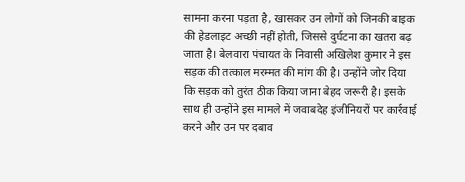सामना करना पड़ता है, खासकर उन लोगों को जिनकी बाइक की हेडलाइट अच्छी नहीं होती, जिससे दुर्घटना का खतरा बढ़ जाता है। बेलवारा पंचायत के निवासी अखिलेश कुमार ने इस सड़क की तत्काल मरम्मत की मांग की है। उन्होंने जोर दिया कि सड़क को तुरंत ठीक किया जाना बेहद जरूरी है। इसके साथ ही उन्होंने इस मामले में जवाबदेह इंजीनियरों पर कार्रवाई करने और उन पर दबाव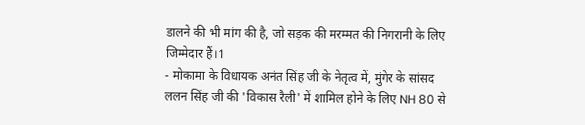डालने की भी मांग की है, जो सड़क की मरम्मत की निगरानी के लिए जिम्मेदार हैं।1
- मोकामा के विधायक अनंत सिंह जी के नेतृत्व में, मुंगेर के सांसद ललन सिंह जी की 'विकास रैली' में शामिल होने के लिए NH 80 से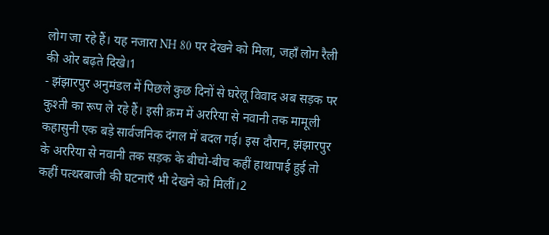लोग जा रहे हैं। यह नजारा NH 80 पर देखने को मिला, जहाँ लोग रैली की ओर बढ़ते दिखे।1
- झंझारपुर अनुमंडल में पिछले कुछ दिनों से घरेलू विवाद अब सड़क पर कुश्ती का रूप ले रहे हैं। इसी क्रम में अररिया से नवानी तक मामूली कहासुनी एक बड़े सार्वजनिक दंगल में बदल गई। इस दौरान, झंझारपुर के अररिया से नवानी तक सड़क के बीचो-बीच कहीं हाथापाई हुई तो कहीं पत्थरबाजी की घटनाएँ भी देखने को मिलीं।2